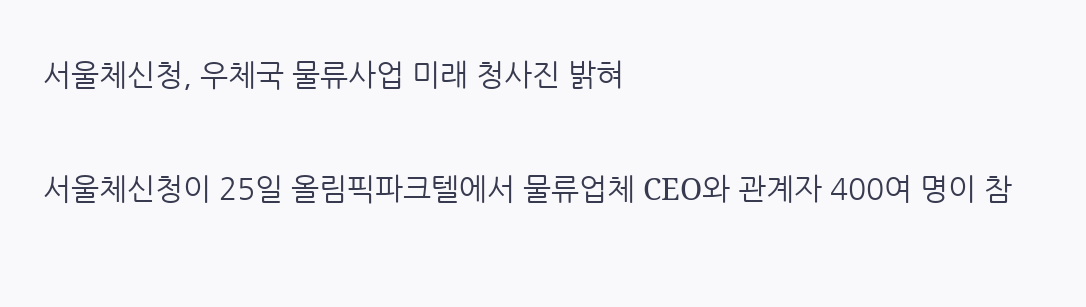서울체신청, 우체국 물류사업 미래 청사진 밝혀

서울체신청이 25일 올림픽파크텔에서 물류업체 CEO와 관계자 400여 명이 참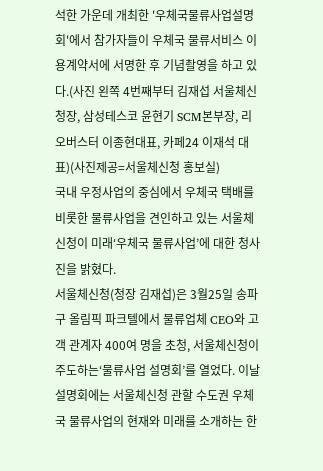석한 가운데 개최한 '우체국물류사업설명회'에서 참가자들이 우체국 물류서비스 이용계약서에 서명한 후 기념촬영을 하고 있다.(사진 왼쪽 4번째부터 김재섭 서울체신청장, 삼성테스코 윤현기 SCM본부장, 리오버스터 이종현대표, 카페24 이재석 대표)(사진제공=서울체신청 홍보실)
국내 우정사업의 중심에서 우체국 택배를 비롯한 물류사업을 견인하고 있는 서울체신청이 미래‘우체국 물류사업’에 대한 청사진을 밝혔다.
서울체신청(청장 김재섭)은 3월25일 송파구 올림픽 파크텔에서 물류업체 CEO와 고객 관계자 400여 명을 초청, 서울체신청이 주도하는‘물류사업 설명회’를 열었다. 이날 설명회에는 서울체신청 관할 수도권 우체국 물류사업의 현재와 미래를 소개하는 한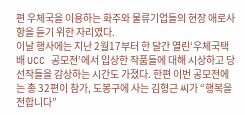편 우체국을 이용하는 화주와 물류기업들의 현장 애로사항을 듣기 위한 자리였다.
이날 행사에는 지난 2월17부터 한 달간 열린‘우체국택배 UCC 공모전’에서 입상한 작품들에 대해 시상하고 당선작들을 감상하는 시간도 가졌다. 한편 이번 공모전에는 총 32편이 참가, 도봉구에 사는 김형근 씨가 “행복을 전합니다”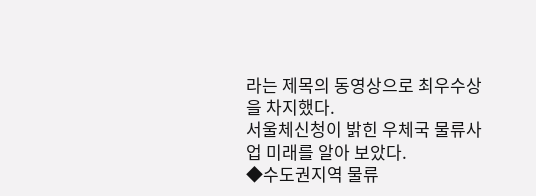라는 제목의 동영상으로 최우수상을 차지했다.
서울체신청이 밝힌 우체국 물류사업 미래를 알아 보았다.
◆수도권지역 물류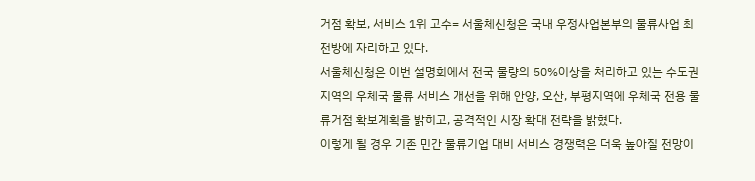거점 확보, 서비스 1위 고수= 서울체신청은 국내 우정사업본부의 물류사업 최전방에 자리하고 있다.
서울체신청은 이번 설명회에서 전국 물량의 50%이상을 처리하고 있는 수도권지역의 우체국 물류 서비스 개선을 위해 안양, 오산, 부평지역에 우체국 전용 물류거점 확보계획을 밝히고, 공격적인 시장 확대 전략을 밝혔다.
이렇게 될 경우 기존 민간 물류기업 대비 서비스 경쟁력은 더욱 높아질 전망이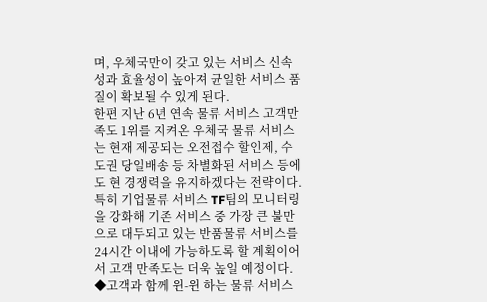며, 우체국만이 갖고 있는 서비스 신속성과 효율성이 높아져 균일한 서비스 품질이 확보될 수 있게 된다.
한편 지난 6년 연속 물류 서비스 고객만족도 1위를 지켜온 우체국 물류 서비스는 현재 제공되는 오전접수 할인제, 수도권 당일배송 등 차별화된 서비스 등에도 현 경쟁력을 유지하겠다는 전략이다.
특히 기업물류 서비스 TF팀의 모니터링을 강화해 기존 서비스 중 가장 큰 불만으로 대두되고 있는 반품물류 서비스를 24시간 이내에 가능하도록 할 계획이어서 고객 만족도는 더욱 높일 예정이다.
◆고객과 함께 윈-윈 하는 물류 서비스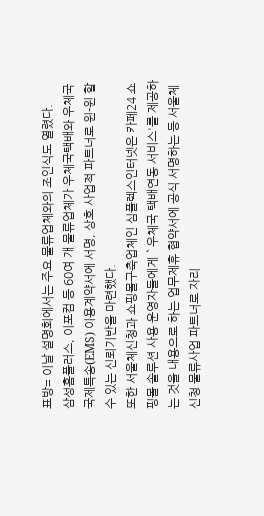표방= 이날 설명회에서는 주요 물류업체와의 조인식도 열렸다.
삼성홈플러스, 이포컴 등 60여 개 물류업체가 우체국택배와 우체국국제특송(EMS) 이용계약서에 서명, 상호 사업적 파트너로 윈-윈 할 수 있는 신뢰기반을 마련했다.
또한 서울체신청과 쇼핑몰구축업체인 심플렉스인터넷은 카페24 쇼핑몰 솔루션 사용 운영자들에게 `우체국 택배연동 서비스'를 제공하는 것을 내용으로 하는 업무제휴 협약서에 공식 서명하는 등 서울체신청 물류사업 파트너로 자리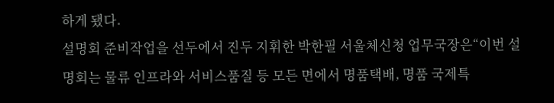하게 됐다.
설명회 준비작업을 선두에서 진두 지휘한 박한필 서울체신청 업무국장은“이번 설명회는 물류 인프라와 서비스품질 등 모든 면에서 명품택배, 명품 국제특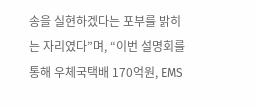송을 실현하겠다는 포부를 밝히는 자리였다”며, “이번 설명회를 통해 우체국택배 170억원, EMS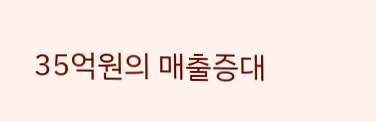35억원의 매출증대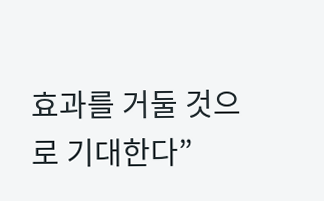효과를 거둘 것으로 기대한다”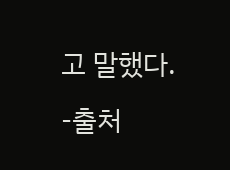고 말했다.
-출처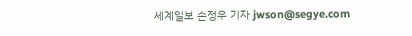세계일보 손정우 기자 jwson@segye.com